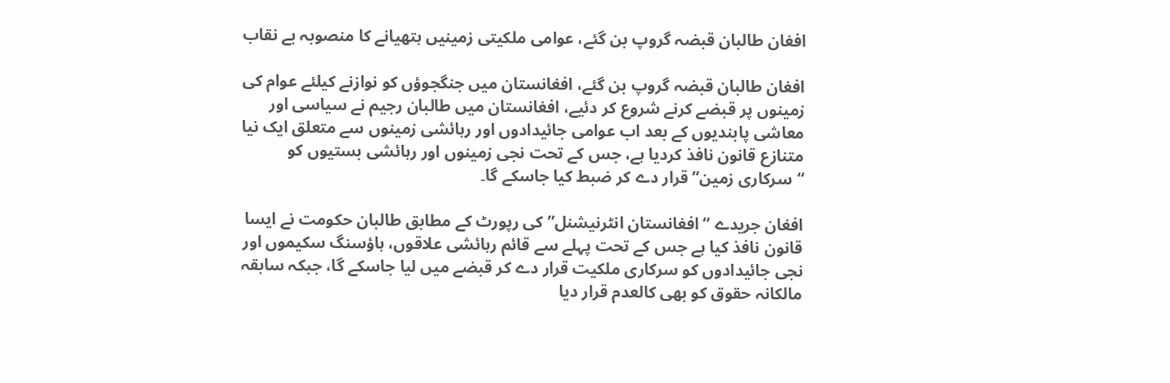افغان طالبان قبضہ گروپ بن گئے، عوامی ملکیتی زمینیں ہتھیانے کا منصوبہ بے نقاب

افغان طالبان قبضہ گروپ بن گئے، افغانستان میں جنگجوؤں کو نوازنے کیلئے عوام کی زمینوں پر قبضے کرنے شروع کر دئیے، افغانستان میں طالبان رجیم نے سیاسی اور معاشی پابندیوں کے بعد اب عوامی جائیدادوں اور رہائشی زمینوں سے متعلق ایک نیا متنازع قانون نافذ کردیا ہے، جس کے تحت نجی زمینوں اور رہائشی بستیوں کو “سرکاری زمین” قرار دے کر ضبط کیا جاسکے گا۔

افغان جریدے “افغانستان انٹرنیشنل” کی رپورٹ کے مطابق طالبان حکومت نے ایسا قانون نافذ کیا ہے جس کے تحت پہلے سے قائم رہائشی علاقوں، ہاؤسنگ سکیموں اور نجی جائیدادوں کو سرکاری ملکیت قرار دے کر قبضے میں لیا جاسکے گا، جبکہ سابقہ مالکانہ حقوق کو بھی کالعدم قرار دیا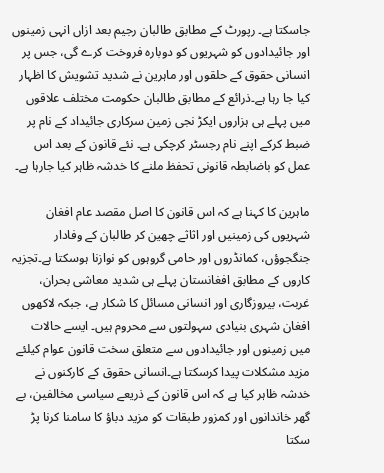جاسکتا ہے۔ رپورٹ کے مطابق طالبان رجیم بعد ازاں انہی زمینوں اور جائیدادوں کو شہریوں کو دوبارہ فروخت کرے گی، جس پر انسانی حقوق کے حلقوں اور ماہرین نے شدید تشویش کا اظہار کیا جا رہا ہے۔ذرائع کے مطابق طالبان حکومت مختلف علاقوں میں پہلے ہی ہزاروں ایکڑ نجی زمین سرکاری جائیداد کے نام پر ضبط کرکے اپنے نام رجسٹر کرچکی ہے۔ نئے قانون کے بعد اس عمل کو باضابطہ قانونی تحفظ ملنے کا خدشہ ظاہر کیا جارہا ہے۔

ماہرین کا کہنا ہے کہ اس قانون کا اصل مقصد عام افغان شہریوں کی زمینیں اور اثاثے چھین کر طالبان کے وفادار جنگجوؤں، کمانڈروں اور حامی گروہوں کو نوازنا ہوسکتا ہے۔تجزیہ کاروں کے مطابق افغانستان پہلے ہی شدید معاشی بحران، غربت، بیروزگاری اور انسانی مسائل کا شکار ہے، جبکہ لاکھوں افغان شہری بنیادی سہولتوں سے محروم ہیں۔ ایسے حالات میں زمینوں اور جائیدادوں سے متعلق سخت قانون عوام کیلئے مزید مشکلات پیدا کرسکتا ہے۔انسانی حقوق کے کارکنوں نے خدشہ ظاہر کیا ہے کہ اس قانون کے ذریعے سیاسی مخالفین، بے گھر خاندانوں اور کمزور طبقات کو مزید دباؤ کا سامنا کرنا پڑ سکتا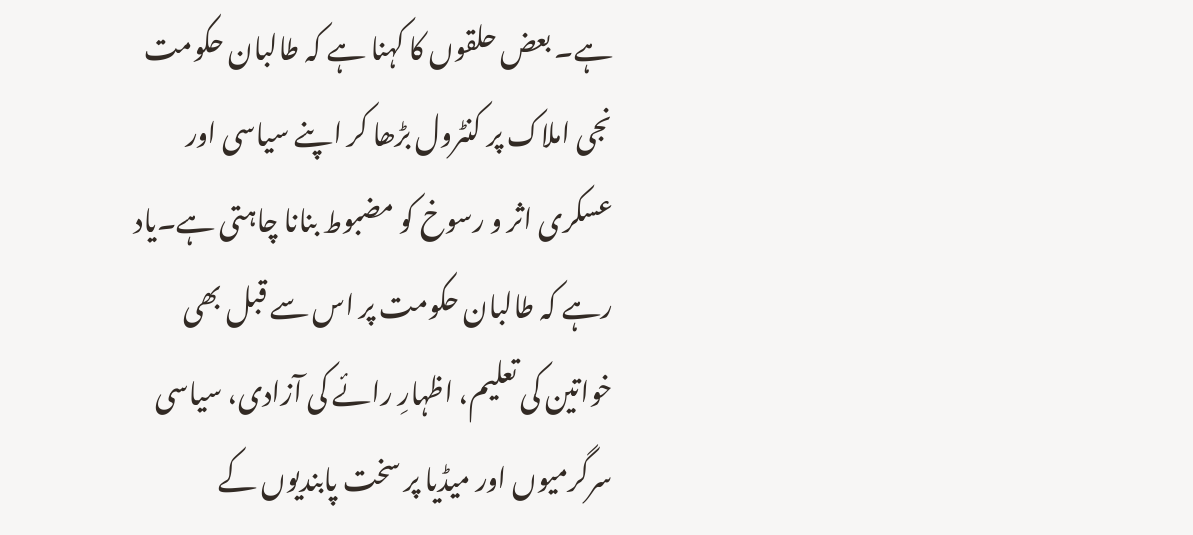ہے۔ بعض حلقوں کا کہنا ہے کہ طالبان حکومت نجی املاک پر کنٹرول بڑھا کر اپنے سیاسی اور عسکری اثر و رسوخ کو مضبوط بنانا چاہتی ہے۔یاد رہے کہ طالبان حکومت پر اس سے قبل بھی خواتین کی تعلیم، اظہارِ رائے کی آزادی، سیاسی سرگرمیوں اور میڈیا پر سخت پابندیوں کے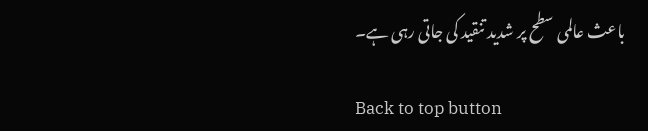باعث عالمی سطح پر شدید تنقید کی جاتی رہی ہے۔

Back to top button